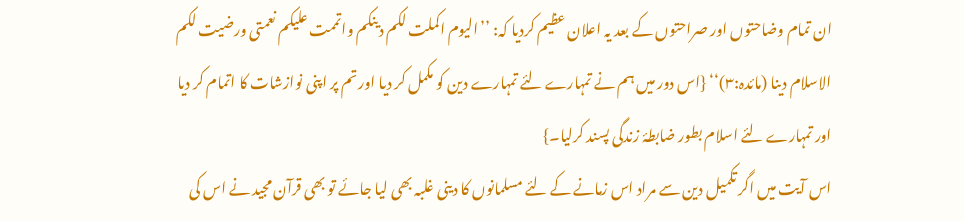ان تمام وضاحتوں اور صراحتوں کے بعد یہ اعلان عظیم کردیا کہ: ’’الیوم اکملت لکم دینکم واتممت علیکم نعمتی ورضیت لکم الاسلام دینا (مائدہ:۳)‘‘ {اس دور میں ہم نے تمہارے لئے تمہارے دین کو مکمل کر دیا اور تم پر اپنی نوازشات کا اتمام کر دیا اور تمہارے لئے اسلام بطور ضابطۂ زندگی پسند کرلیا۔}
اس آیت میں اگر تکمیل دین سے مراد اس زمانے کے لئے مسلمانوں کا دینی غلبہ بھی لیا جائے تو بھی قرآن مجید نے اس کی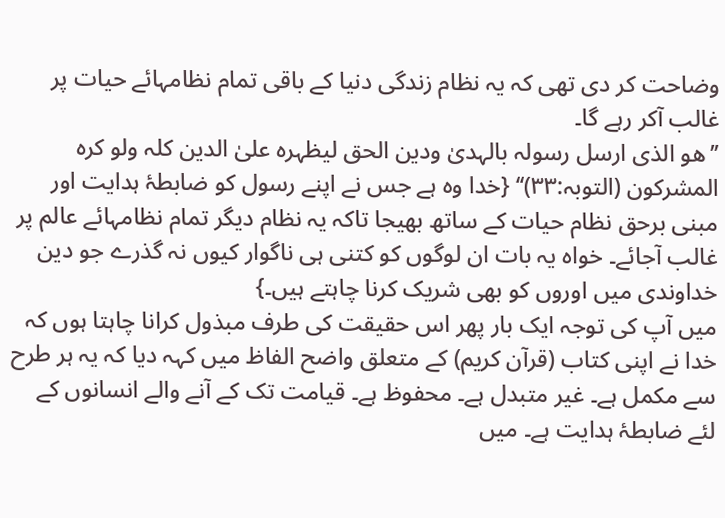وضاحت کر دی تھی کہ یہ نظام زندگی دنیا کے باقی تمام نظامہائے حیات پر غالب آکر رہے گا۔
’’ھو الذی ارسل رسولہ بالہدیٰ ودین الحق لیظہرہ علیٰ الدین کلہ ولو کرہ المشرکون (التوبہ:۳۳)‘‘ {خدا وہ ہے جس نے اپنے رسول کو ضابطۂ ہدایت اور مبنی برحق نظام حیات کے ساتھ بھیجا تاکہ یہ نظام دیگر تمام نظامہائے عالم پر غالب آجائے۔ خواہ یہ بات ان لوگوں کو کتنی ہی ناگوار کیوں نہ گذرے جو دین خداوندی میں اوروں کو بھی شریک کرنا چاہتے ہیں۔}
میں آپ کی توجہ ایک بار پھر اس حقیقت کی طرف مبذول کرانا چاہتا ہوں کہ خدا نے اپنی کتاب (قرآن کریم) کے متعلق واضح الفاظ میں کہہ دیا کہ یہ ہر طرح سے مکمل ہے۔ غیر متبدل ہے۔ محفوظ ہے۔ قیامت تک کے آنے والے انسانوں کے لئے ضابطۂ ہدایت ہے۔ میں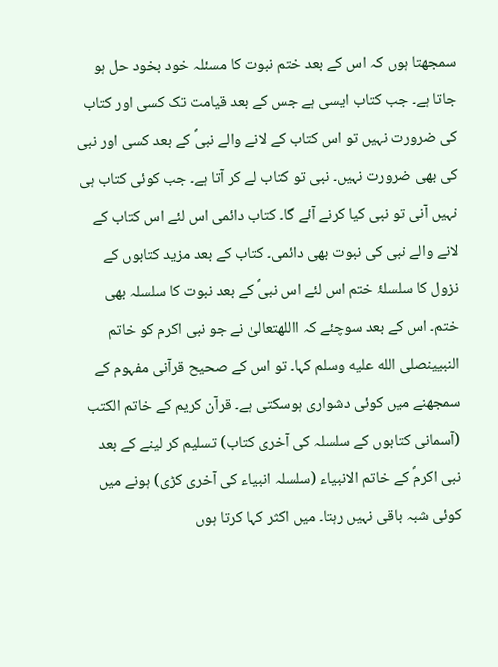سمجھتا ہوں کہ اس کے بعد ختم نبوت کا مسئلہ خود بخود حل ہو جاتا ہے۔ جب کتاب ایسی ہے جس کے بعد قیامت تک کسی اور کتاب کی ضرورت نہیں تو اس کتاب کے لانے والے نبیؐ کے بعد کسی اور نبی کی بھی ضرورت نہیں۔ نبی تو کتاب لے کر آتا ہے۔ جب کوئی کتاب ہی نہیں آنی تو نبی کیا کرنے آئے گا۔ کتاب دائمی اس لئے اس کتاب کے لانے والے نبی کی نبوت بھی دائمی۔ کتاب کے بعد مزید کتابوں کے نزول کا سلسلۂ ختم اس لئے اس نبیؐ کے بعد نبوت کا سلسلہ بھی ختم۔ اس کے بعد سوچئے کہ االلهتعالیٰ نے جو نبی اکرم کو خاتم النبیینصلى الله عليه وسلم کہا۔ تو اس کے صحیح قرآنی مفہوم کے سمجھنے میں کوئی دشواری ہوسکتی ہے۔ قرآن کریم کے خاتم الکتب (آسمانی کتابوں کے سلسلہ کی آخری کتاب) تسلیم کر لینے کے بعد نبی اکرمؐ کے خاتم الانبیاء (سلسلہ انبیاء کی آخری کڑی) ہونے میں کوئی شبہ باقی نہیں رہتا۔ میں اکثر کہا کرتا ہوں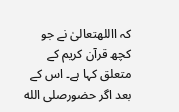کہ االلهتعالیٰ نے جو کچھ قرآن کریم کے متعلق کہا ہے۔ اس کے بعد اگر حضورصلى الله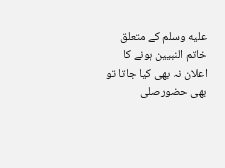عليه وسلم کے متعلق خاتم النبیین ہونے کا اعلان نہ بھی کیا جاتا تو بھی حضورصلى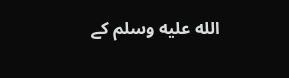الله عليه وسلم کے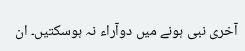آخری نبی ہونے میں دوآراء نہ ہوسکتیں۔ ان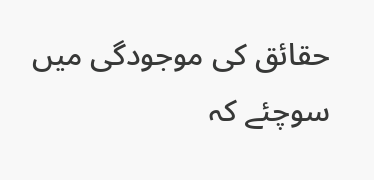حقائق کی موجودگی میں سوچئے کہ